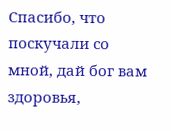Спасибо, что поскучали со мной, дай бог вам здоровья,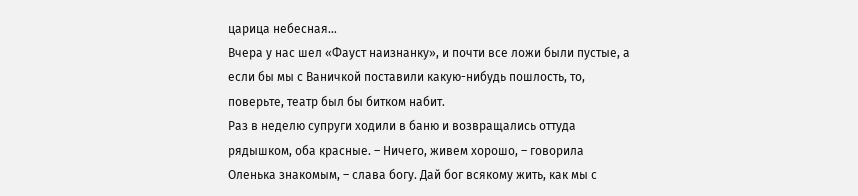царица небесная…
Вчера у нас шел «Фауст наизнанку», и почти все ложи были пустые, а если бы мы с Ваничкой поставили какую-нибудь пошлость, то, поверьте, театр был бы битком набит.
Раз в неделю супруги ходили в баню и возвращались оттуда рядышком, оба красные. – Ничего, живем хорошо, – говорила Оленька знакомым, – слава богу. Дай бог всякому жить, как мы с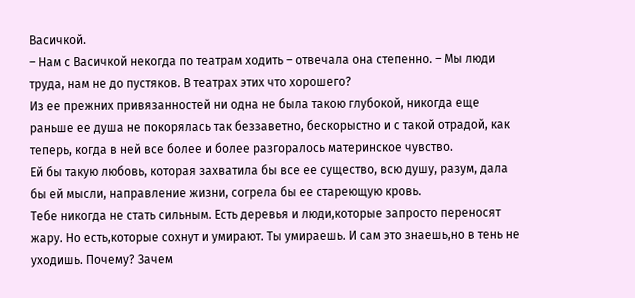Васичкой.
– Нам с Васичкой некогда по театрам ходить – отвечала она степенно. – Мы люди труда, нам не до пустяков. В театрах этих что хорошего?
Из ее прежних привязанностей ни одна не была такою глубокой, никогда еще раньше ее душа не покорялась так беззаветно, бескорыстно и с такой отрадой, как теперь, когда в ней все более и более разгоралось материнское чувство.
Ей бы такую любовь, которая захватила бы все ее существо, всю душу, разум, дала бы ей мысли, направление жизни, согрела бы ее стареющую кровь.
Тебе никогда не стать сильным. Есть деревья и люди,которые запросто переносят жару. Но есть,которые сохнут и умирают. Ты умираешь. И сам это знаешь,но в тень не уходишь. Почему? Зачем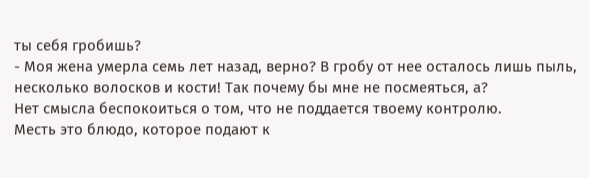ты себя гробишь?
- Моя жена умерла семь лет назад, верно? В гробу от нее осталось лишь пыль, несколько волосков и кости! Так почему бы мне не посмеяться, а?
Нет смысла беспокоиться о том, что не поддается твоему контролю.
Месть это блюдо, которое подают к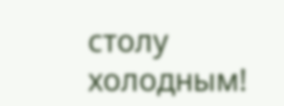столу холодным!